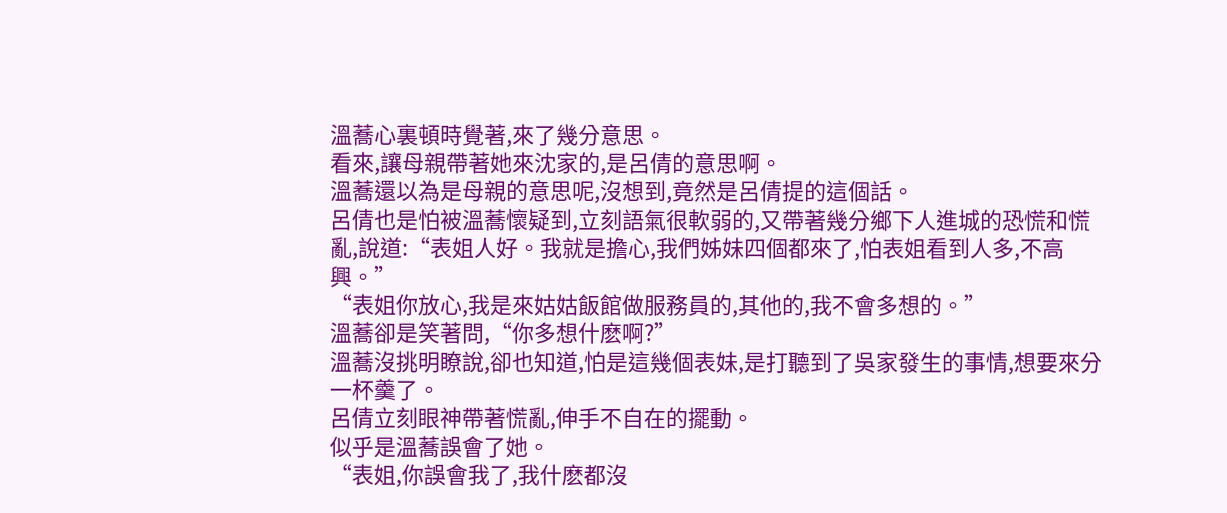溫蕎心裏頓時覺著,來了幾分意思。
看來,讓母親帶著她來沈家的,是呂倩的意思啊。
溫蕎還以為是母親的意思呢,沒想到,竟然是呂倩提的這個話。
呂倩也是怕被溫蕎懷疑到,立刻語氣很軟弱的,又帶著幾分鄉下人進城的恐慌和慌亂,說道:“表姐人好。我就是擔心,我們姊妹四個都來了,怕表姐看到人多,不高興。”
“表姐你放心,我是來姑姑飯館做服務員的,其他的,我不會多想的。”
溫蕎卻是笑著問,“你多想什麽啊?”
溫蕎沒挑明瞭說,卻也知道,怕是這幾個表妹,是打聽到了吳家發生的事情,想要來分一杯羹了。
呂倩立刻眼神帶著慌亂,伸手不自在的擺動。
似乎是溫蕎誤會了她。
“表姐,你誤會我了,我什麽都沒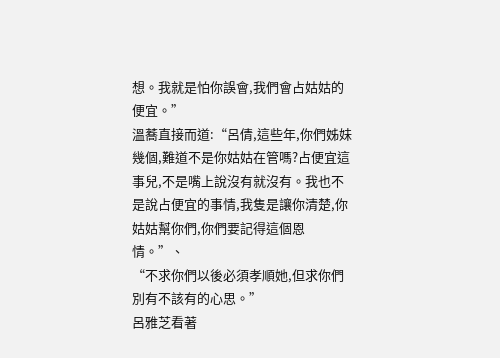想。我就是怕你誤會,我們會占姑姑的便宜。”
溫蕎直接而道:“呂倩,這些年,你們姊妹幾個,難道不是你姑姑在管嗎?占便宜這事兒,不是嘴上說沒有就沒有。我也不是說占便宜的事情,我隻是讓你清楚,你姑姑幫你們,你們要記得這個恩情。”、
“不求你們以後必須孝順她,但求你們別有不該有的心思。”
呂雅芝看著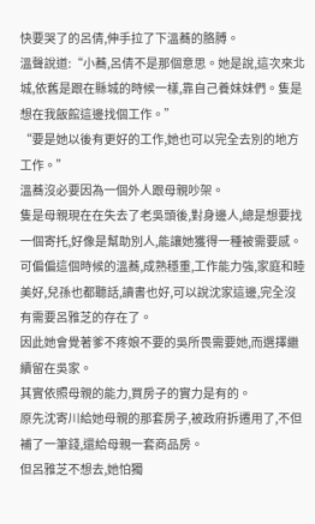快要哭了的呂倩,伸手拉了下溫蕎的胳膊。
溫聲說道:“小蕎,呂倩不是那個意思。她是說,這次來北城,依舊是跟在縣城的時候一樣,靠自己養妹妹們。隻是想在我飯館這邊找個工作。”
“要是她以後有更好的工作,她也可以完全去別的地方工作。”
溫蕎沒必要因為一個外人跟母親吵架。
隻是母親現在在失去了老吳頭後,對身邊人,總是想要找一個寄托,好像是幫助別人,能讓她獲得一種被需要感。
可偏偏這個時候的溫蕎,成熟穩重,工作能力強,家庭和睦美好,兒孫也都聽話,讀書也好,可以說沈家這邊,完全沒有需要呂雅芝的存在了。
因此她會覺著爹不疼娘不要的吳所畏需要她,而選擇繼續留在吳家。
其實依照母親的能力,買房子的實力是有的。
原先沈寄川給她母親的那套房子,被政府拆遷用了,不但補了一筆錢,還給母親一套商品房。
但呂雅芝不想去,她怕獨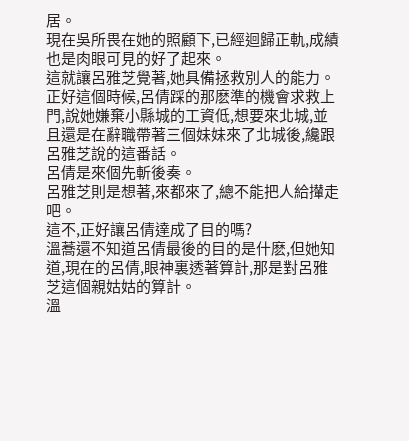居。
現在吳所畏在她的照顧下,已經迴歸正軌,成績也是肉眼可見的好了起來。
這就讓呂雅芝覺著,她具備拯救別人的能力。
正好這個時候,呂倩踩的那麽準的機會求救上門,說她嫌棄小縣城的工資低,想要來北城,並且還是在辭職帶著三個妹妹來了北城後,纔跟呂雅芝說的這番話。
呂倩是來個先斬後奏。
呂雅芝則是想著,來都來了,總不能把人給攆走吧。
這不,正好讓呂倩達成了目的嗎?
溫蕎還不知道呂倩最後的目的是什麽,但她知道,現在的呂倩,眼神裏透著算計,那是對呂雅芝這個親姑姑的算計。
溫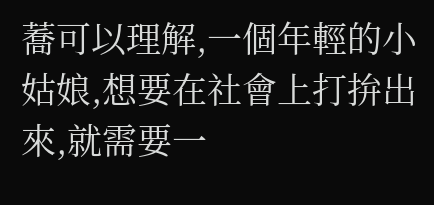蕎可以理解,一個年輕的小姑娘,想要在社會上打拚出來,就需要一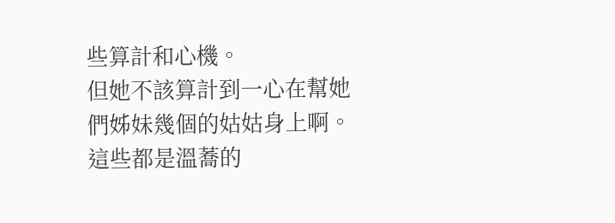些算計和心機。
但她不該算計到一心在幫她們姊妹幾個的姑姑身上啊。
這些都是溫蕎的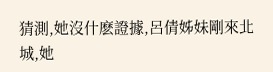猜測,她沒什麽證據,呂倩姊妹剛來北城,她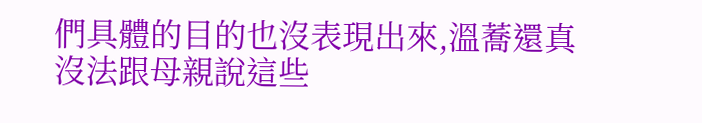們具體的目的也沒表現出來,溫蕎還真沒法跟母親說這些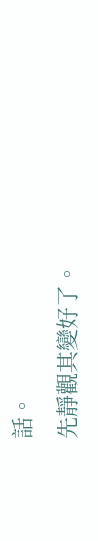話。
先靜觀其變好了。